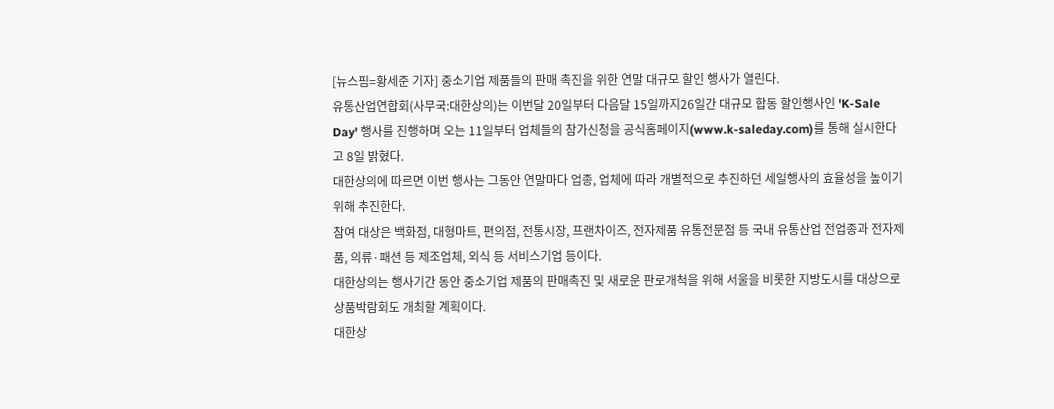[뉴스핌=황세준 기자] 중소기업 제품들의 판매 촉진을 위한 연말 대규모 할인 행사가 열린다.
유통산업연합회(사무국:대한상의)는 이번달 20일부터 다음달 15일까지26일간 대규모 합동 할인행사인 'K-Sale Day' 행사를 진행하며 오는 11일부터 업체들의 참가신청을 공식홈페이지(www.k-saleday.com)를 통해 실시한다고 8일 밝혔다.
대한상의에 따르면 이번 행사는 그동안 연말마다 업종, 업체에 따라 개별적으로 추진하던 세일행사의 효율성을 높이기 위해 추진한다.
참여 대상은 백화점, 대형마트, 편의점, 전통시장, 프랜차이즈, 전자제품 유통전문점 등 국내 유통산업 전업종과 전자제품, 의류·패션 등 제조업체, 외식 등 서비스기업 등이다.
대한상의는 행사기간 동안 중소기업 제품의 판매촉진 및 새로운 판로개척을 위해 서울을 비롯한 지방도시를 대상으로 상품박람회도 개최할 계획이다.
대한상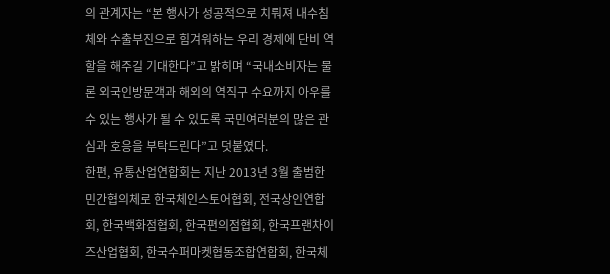의 관계자는 “본 행사가 성공적으로 치뤄져 내수침체와 수출부진으로 힘겨워하는 우리 경제에 단비 역할을 해주길 기대한다”고 밝히며 “국내소비자는 물론 외국인방문객과 해외의 역직구 수요까지 아우를 수 있는 행사가 될 수 있도록 국민여러분의 많은 관심과 호응을 부탁드린다”고 덧붙였다.
한편, 유통산업연합회는 지난 2013년 3월 출범한 민간협의체로 한국체인스토어협회, 전국상인연합회, 한국백화점협회, 한국편의점협회, 한국프랜차이즈산업협회, 한국수퍼마켓협동조합연합회, 한국체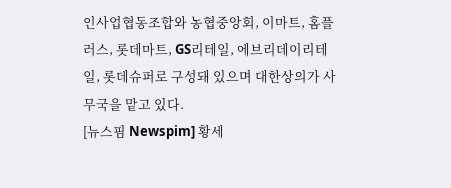인사업협동조합와 농협중앙회, 이마트, 홈플러스, 롯데마트, GS리테일, 에브리데이리테일, 롯데슈퍼로 구성돼 있으며 대한상의가 사무국을 맡고 있다.
[뉴스핌 Newspim] 황세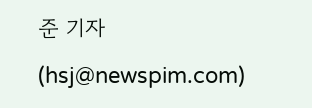준 기자 (hsj@newspim.com)